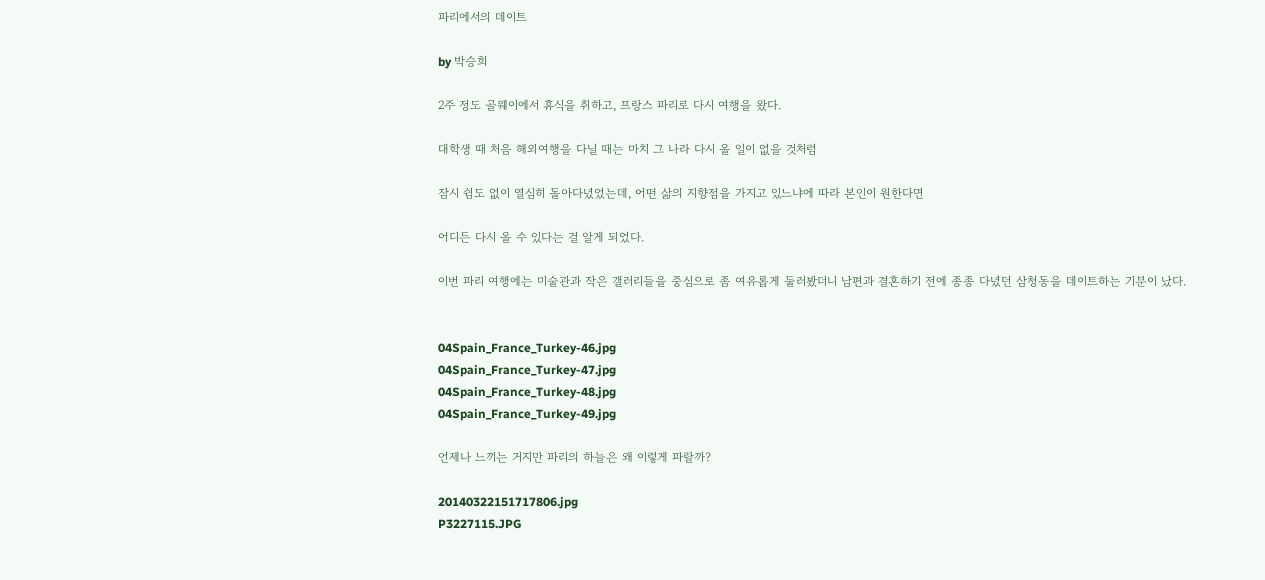파리에서의 데이트

by 박승희

2주 정도 골웨이에서 휴식을 취하고, 프랑스 파리로 다시 여행을 왔다.

대학생 때 처음 해외여행을 다닐 때는 마치 그 나라 다시 올 일이 없을 것처럼

잠시 쉼도 없이 열심히 돌아다녔었는데, 어떤 삶의 지향점을 가지고 있느냐에 따라 본인이 원한다면

어디든 다시 올 수 있다는 걸 알게 되었다.

이번 파리 여행에는 미술관과 작은 갤러리들을 중심으로 좀 여유롭게 둘러봤더니 남편과 결혼하기 전에 종종 다녔던 삼청동을 데이트하는 기분이 났다.


04Spain_France_Turkey-46.jpg
04Spain_France_Turkey-47.jpg
04Spain_France_Turkey-48.jpg
04Spain_France_Turkey-49.jpg

언제나 느끼는 거지만 파리의 하늘은 왜 이렇게 파랄까?

20140322151717806.jpg
P3227115.JPG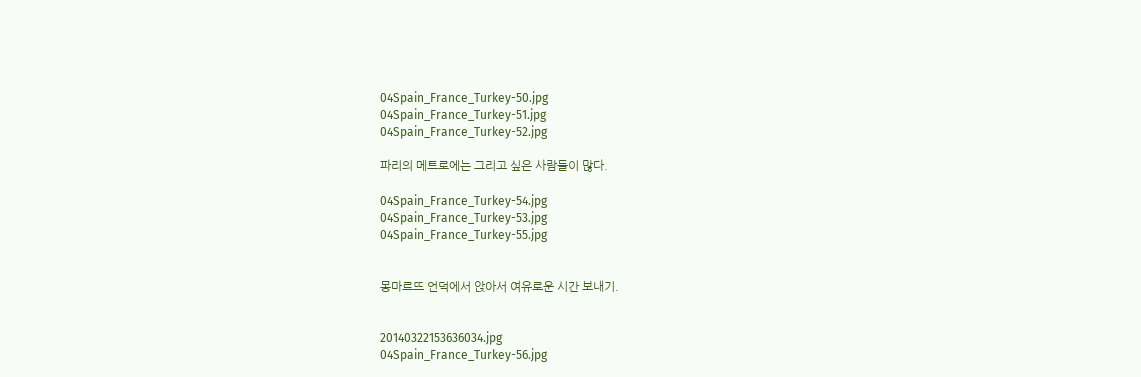04Spain_France_Turkey-50.jpg
04Spain_France_Turkey-51.jpg
04Spain_France_Turkey-52.jpg

파리의 메트로에는 그리고 싶은 사람들이 많다.

04Spain_France_Turkey-54.jpg
04Spain_France_Turkey-53.jpg
04Spain_France_Turkey-55.jpg


몽마르뜨 언덕에서 앉아서 여유로운 시간 보내기.


20140322153636034.jpg
04Spain_France_Turkey-56.jpg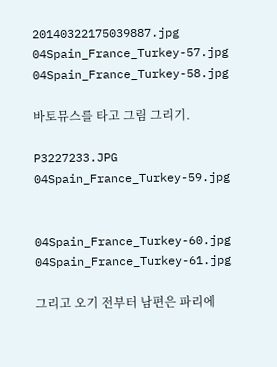20140322175039887.jpg
04Spain_France_Turkey-57.jpg
04Spain_France_Turkey-58.jpg

바토뮤스를 타고 그림 그리기.

P3227233.JPG
04Spain_France_Turkey-59.jpg


04Spain_France_Turkey-60.jpg
04Spain_France_Turkey-61.jpg

그리고 오기 전부터 남편은 파리에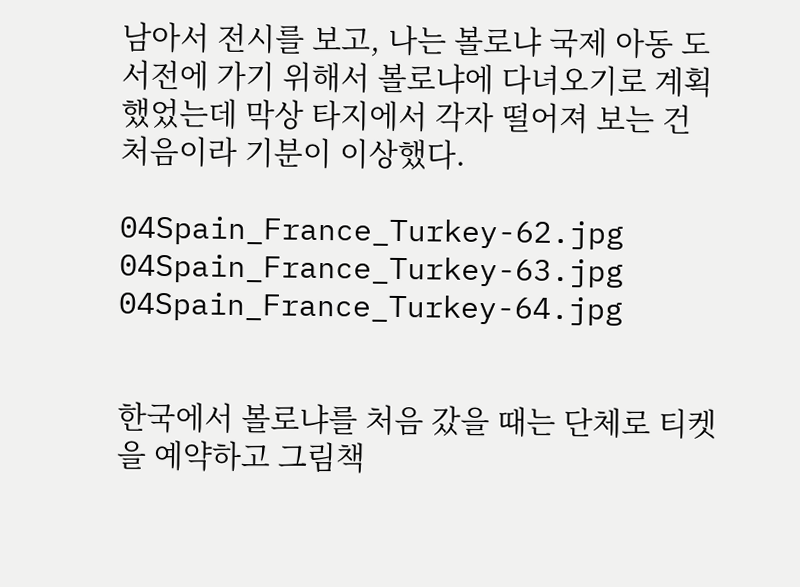남아서 전시를 보고, 나는 볼로냐 국제 아동 도서전에 가기 위해서 볼로냐에 다녀오기로 계획했었는데 막상 타지에서 각자 떨어져 보는 건 처음이라 기분이 이상했다.

04Spain_France_Turkey-62.jpg
04Spain_France_Turkey-63.jpg
04Spain_France_Turkey-64.jpg


한국에서 볼로냐를 처음 갔을 때는 단체로 티켓을 예약하고 그림책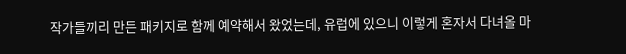작가들끼리 만든 패키지로 함께 예약해서 왔었는데, 유럽에 있으니 이렇게 혼자서 다녀올 마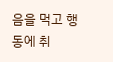음을 먹고 행동에 취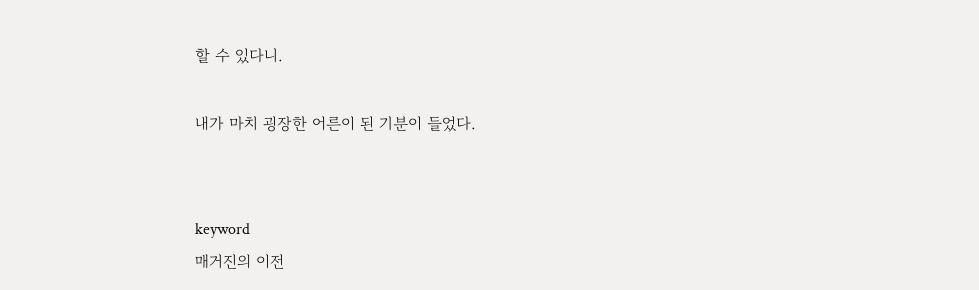할 수 있다니.

내가 마치 굉장한 어른이 된 기분이 들었다.


keyword
매거진의 이전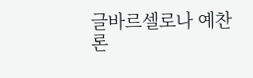글바르셀로나 예찬론